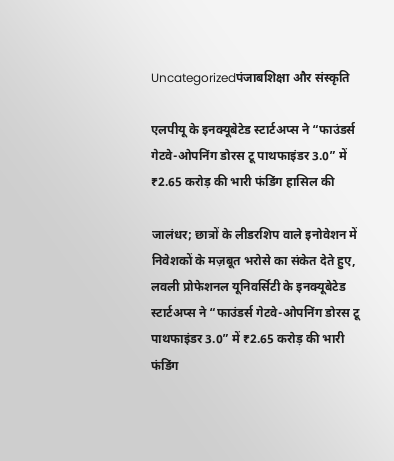Uncategorizedपंजाबशिक्षा और संस्कृति

एलपीयू के इनक्यूबेटेड स्टार्टअप्स ने “फाउंडर्स गेटवे-ओपनिंग डोरस टू पाथफाइंडर 3.0” में ₹2.65 करोड़ की भारी फंडिंग हासिल की

जालंधर; छात्रों के लीडरशिप वाले इनोवेशन में निवेशकों के मज़बूत भरोसे का संकेत देते हुए, लवली प्रोफेशनल यूनिवर्सिटी के इनक्यूबेटेड स्टार्टअप्स ने “फाउंडर्स गेटवे-ओपनिंग डोरस टू पाथफाइंडर 3.0” में ₹2.65 करोड़ की भारी फंडिंग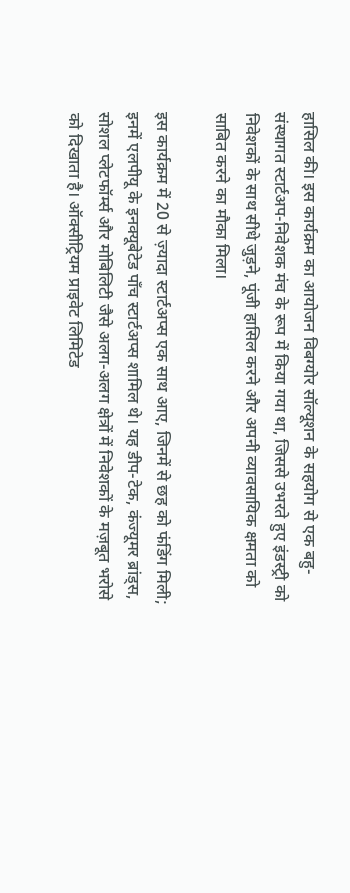हासिल की। इस कार्यक्रम का आयोजन विबग्योर सॉल्यूशन के सहयोग से एक बहु-संस्थागत स्टार्टअप-निवेशक मंच के रूप में किया गया था, जिससे उभरते हुए इंडस्ट्री को निवेशकों के साथ सीधे जुड़ने, पूंजी हासिल करने और अपनी व्यावसायिक क्षमता को साबित करने का मौका मिला।

इस कार्यक्रम में 20 से ज़्यादा स्टार्टअप्स एक साथ आए, जिनमें से छह को फंडिंग मिली; इनमें एलपीयू के इनक्यूबेटेड पाँच स्टार्टअप्स शामिल थे। यह डीप-टेक, कंज्यूमर ब्रांड्स, सोशल प्लेटफॉर्म्स और मोबिलिटी जैसे अलग-अलग क्षेत्रों में निवेशकों के मज़बूत भरोसे को दिखाता है। ऑक्सीट्रियम प्राइवेट लिमिटेड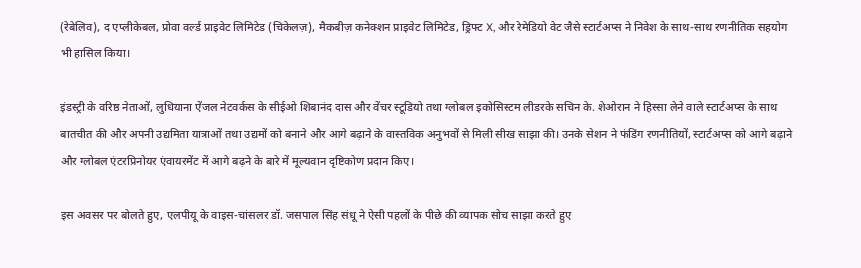(रेबेलिव), द एप्लीकेबल, प्रोवा वर्ल्ड प्राइवेट लिमिटेड (चिकेलज़), मैकबीज़ कनेक्शन प्राइवेट लिमिटेड, ड्रिफ्ट X, और रेमेडियो वेट जैसे स्टार्टअप्स ने निवेश के साथ-साथ रणनीतिक सहयोग भी हासिल किया।

इंडस्ट्री के वरिष्ठ नेताओं, लुधियाना ऐंजल नेटवर्कस के सीईओ शिबानंद दास और वेंचर स्टूडियो तथा ग्लोबल इकोसिस्टम लीडरके सचिन के. शेओरान ने हिस्सा लेने वाले स्टार्टअप्स के साथ बातचीत की और अपनी उद्यमिता यात्राओं तथा उद्यमों को बनाने और आगे बढ़ाने के वास्तविक अनुभवों से मिली सीख साझा की। उनके सेशन ने फंडिंग रणनीतियों, स्टार्टअप्स को आगे बढ़ाने और ग्लोबल एंटरप्रिनोयर एंवायरमेंट में आगे बढ़ने के बारे में मूल्यवान दृष्टिकोण प्रदान किए।

इस अवसर पर बोलते हुए, एलपीयू के वाइस-चांसलर डॉ. जसपाल सिंह संधू ने ऐसी पहलों के पीछे की व्यापक सोच साझा करते हुए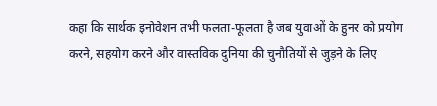कहा कि सार्थक इनोवेशन तभी फलता-फूलता है जब युवाओं के हुनर को प्रयोग करने, सहयोग करने और वास्तविक दुनिया की चुनौतियों से जुड़ने के लिए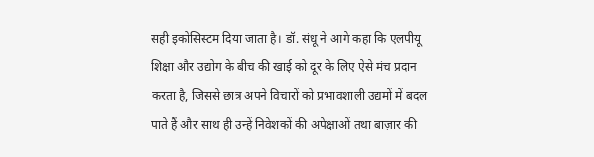सही इकोसिस्टम दिया जाता है। डॉ. संधू ने आगे कहा कि एलपीयू शिक्षा और उद्योग के बीच की खाई को दूर के लिए ऐसे मंच प्रदान करता है, जिससे छात्र अपने विचारों को प्रभावशाली उद्यमों में बदल पाते हैं और साथ ही उन्हें निवेशकों की अपेक्षाओं तथा बाज़ार की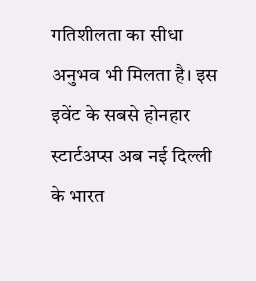गतिशीलता का सीधा अनुभव भी मिलता है। इस इवेंट के सबसे होनहार स्टार्टअप्स अब नई दिल्ली के भारत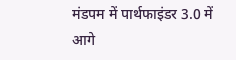मंडपम में पार्थफाइंडर 3.0 में आगे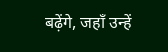बढ़ेंगे, जहाँ उन्हें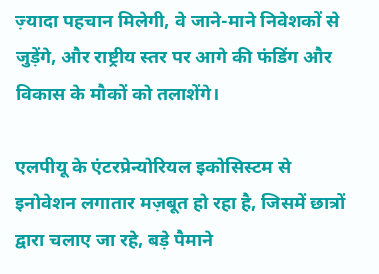ज़्यादा पहचान मिलेगी, वे जाने-माने निवेशकों से जुड़ेंगे, और राष्ट्रीय स्तर पर आगे की फंडिंग और विकास के मौकों को तलाशेंगे।

एलपीयू के एंटरप्रेन्योरियल इकोसिस्टम से इनोवेशन लगातार मज़बूत हो रहा है, जिसमें छात्रों द्वारा चलाए जा रहे, बड़े पैमाने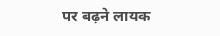पर बढ़ने लायक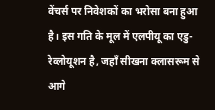वेंचर्स पर निवेशकों का भरोसा बना हुआ है। इस गति के मूल में एलपीयू का एडु-रेव्लोयूशन है, जहाँ सीखना क्लासरूम से आगे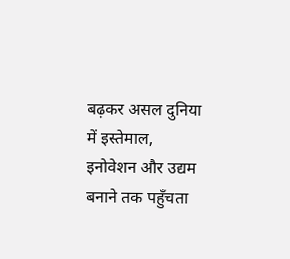बढ़कर असल दुनिया में इस्तेमाल, इनोवेशन और उद्यम बनाने तक पहुँचता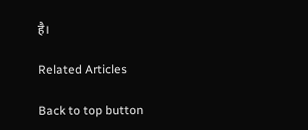है।

Related Articles

Back to top button